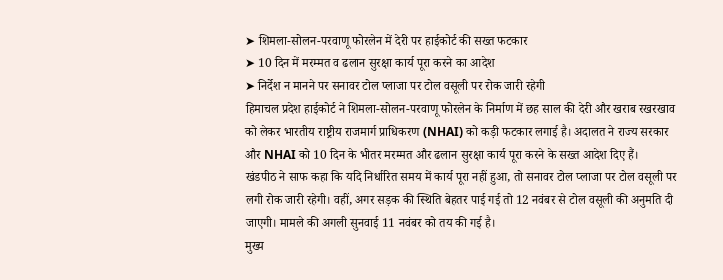➤ शिमला-सोलन-परवाणू फोरलेन में देरी पर हाईकोर्ट की सख्त फटकार
➤ 10 दिन में मरम्मत व ढलान सुरक्षा कार्य पूरा करने का आदेश
➤ निर्देश न मानने पर सनावर टोल प्लाजा पर टोल वसूली पर रोक जारी रहेगी
हिमाचल प्रदेश हाईकोर्ट ने शिमला-सोलन-परवाणू फोरलेन के निर्माण में छह साल की देरी और खराब रखरखाव को लेकर भारतीय राष्ट्रीय राजमार्ग प्राधिकरण (NHAI) को कड़ी फटकार लगाई है। अदालत ने राज्य सरकार और NHAI को 10 दिन के भीतर मरम्मत और ढलान सुरक्षा कार्य पूरा करने के सख्त आदेश दिए हैं।
खंडपीठ ने साफ कहा कि यदि निर्धारित समय में कार्य पूरा नहीं हुआ, तो सनावर टोल प्लाजा पर टोल वसूली पर लगी रोक जारी रहेगी। वहीं, अगर सड़क की स्थिति बेहतर पाई गई तो 12 नवंबर से टोल वसूली की अनुमति दी जाएगी। मामले की अगली सुनवाई 11 नवंबर को तय की गई है।
मुख्य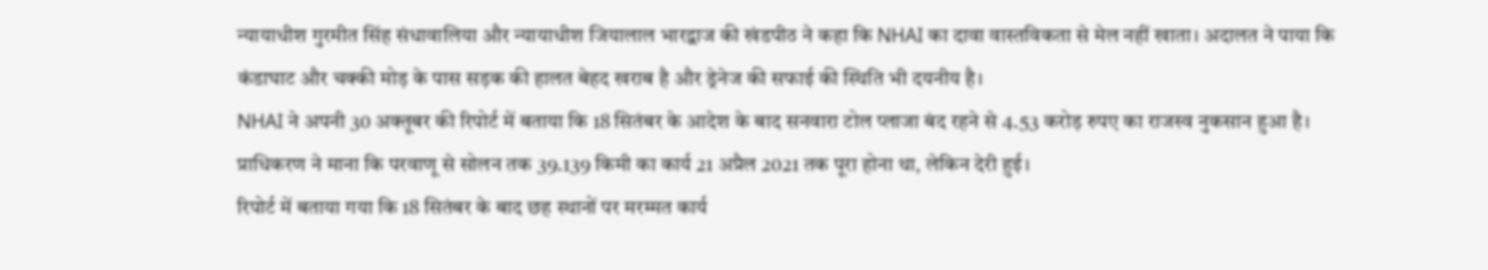न्यायाधीश गुरमीत सिंह संधावालिया और न्यायाधीश जियालाल भारद्वाज की खंडपीठ ने कहा कि NHAI का दावा वास्तविकता से मेल नहीं खाता। अदालत ने पाया कि कंडाघाट और चक्की मोड़ के पास सड़क की हालत बेहद खराब है और ड्रेनेज की सफाई की स्थिति भी दयनीय है।
NHAI ने अपनी 30 अक्तूबर की रिपोर्ट में बताया कि 18 सितंबर के आदेश के बाद सनवारा टोल प्लाजा बंद रहने से 4.53 करोड़ रुपए का राजस्व नुकसान हुआ है। प्राधिकरण ने माना कि परवाणू से सोलन तक 39.139 किमी का कार्य 21 अप्रैल 2021 तक पूरा होना था, लेकिन देरी हुई।
रिपोर्ट में बताया गया कि 18 सितंबर के बाद छह स्थानों पर मरम्मत कार्य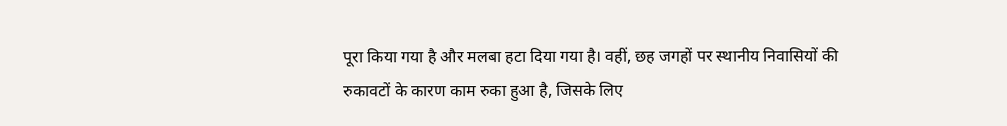पूरा किया गया है और मलबा हटा दिया गया है। वहीं, छह जगहों पर स्थानीय निवासियों की रुकावटों के कारण काम रुका हुआ है, जिसके लिए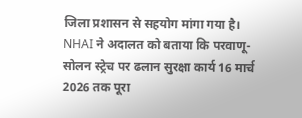जिला प्रशासन से सहयोग मांगा गया है।
NHAI ने अदालत को बताया कि परवाणू-सोलन स्ट्रेच पर ढलान सुरक्षा कार्य 16 मार्च 2026 तक पूरा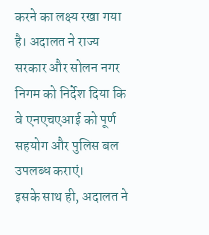करने का लक्ष्य रखा गया है। अदालत ने राज्य सरकार और सोलन नगर निगम को निर्देश दिया कि वे एनएचएआई को पूर्ण सहयोग और पुलिस बल उपलब्ध कराएं।
इसके साथ ही, अदालत ने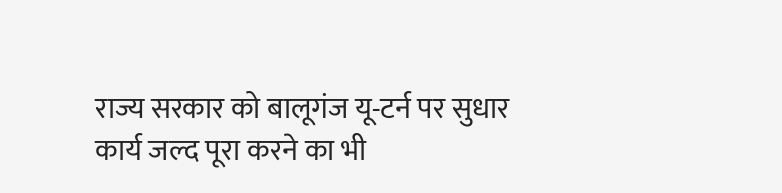राज्य सरकार को बालूगंज यू-टर्न पर सुधार कार्य जल्द पूरा करने का भी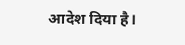आदेश दिया है।